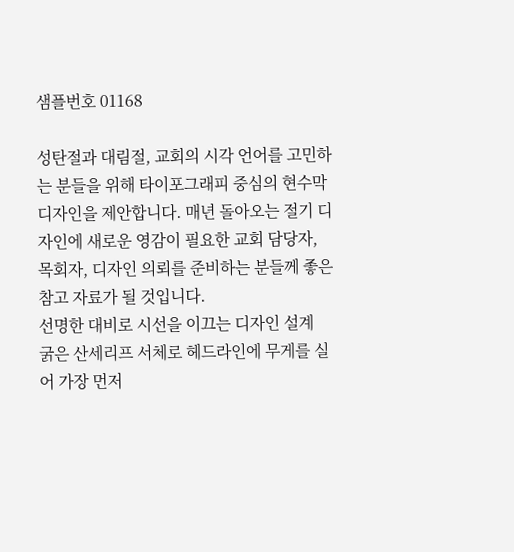샘플번호 01168

성탄절과 대림절, 교회의 시각 언어를 고민하는 분들을 위해 타이포그래피 중심의 현수막 디자인을 제안합니다. 매년 돌아오는 절기 디자인에 새로운 영감이 필요한 교회 담당자, 목회자, 디자인 의뢰를 준비하는 분들께 좋은 참고 자료가 될 것입니다.
선명한 대비로 시선을 이끄는 디자인 설계
굵은 산세리프 서체로 헤드라인에 무게를 실어 가장 먼저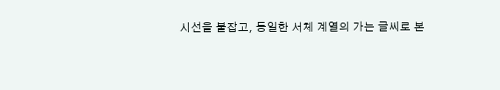시선을 붙잡고, 동일한 서체 계열의 가는 글씨로 본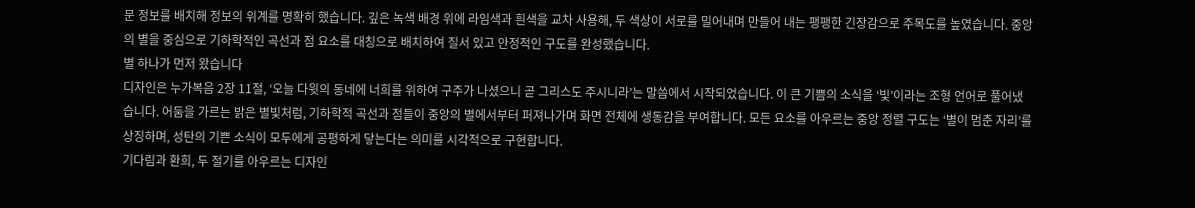문 정보를 배치해 정보의 위계를 명확히 했습니다. 깊은 녹색 배경 위에 라임색과 흰색을 교차 사용해, 두 색상이 서로를 밀어내며 만들어 내는 팽팽한 긴장감으로 주목도를 높였습니다. 중앙의 별을 중심으로 기하학적인 곡선과 점 요소를 대칭으로 배치하여 질서 있고 안정적인 구도를 완성했습니다.
별 하나가 먼저 왔습니다
디자인은 누가복음 2장 11절, ‘오늘 다윗의 동네에 너희를 위하여 구주가 나셨으니 곧 그리스도 주시니라’는 말씀에서 시작되었습니다. 이 큰 기쁨의 소식을 ‘빛’이라는 조형 언어로 풀어냈습니다. 어둠을 가르는 밝은 별빛처럼, 기하학적 곡선과 점들이 중앙의 별에서부터 퍼져나가며 화면 전체에 생동감을 부여합니다. 모든 요소를 아우르는 중앙 정렬 구도는 ‘별이 멈춘 자리’를 상징하며, 성탄의 기쁜 소식이 모두에게 공평하게 닿는다는 의미를 시각적으로 구현합니다.
기다림과 환희, 두 절기를 아우르는 디자인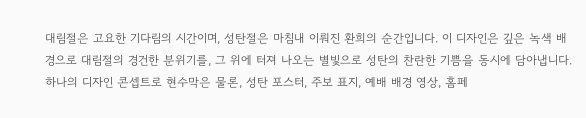대림절은 고요한 기다림의 시간이며, 성탄절은 마침내 이뤄진 환희의 순간입니다. 이 디자인은 깊은 녹색 배경으로 대림절의 경건한 분위기를, 그 위에 터져 나오는 별빛으로 성탄의 찬란한 기쁨을 동시에 담아냅니다. 하나의 디자인 콘셉트로 현수막은 물론, 성탄 포스터, 주보 표지, 예배 배경 영상, 홈페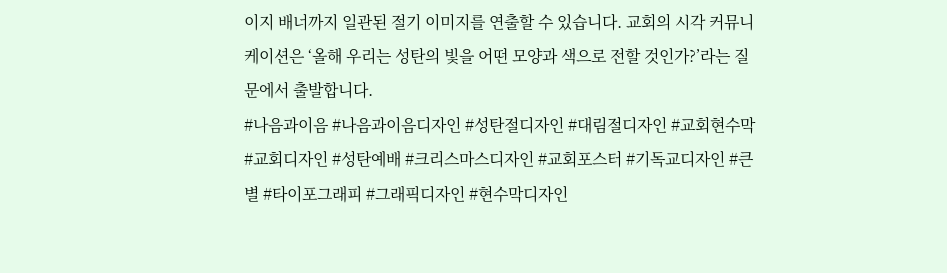이지 배너까지 일관된 절기 이미지를 연출할 수 있습니다. 교회의 시각 커뮤니케이션은 ‘올해 우리는 성탄의 빛을 어떤 모양과 색으로 전할 것인가?’라는 질문에서 출발합니다.
#나음과이음 #나음과이음디자인 #성탄절디자인 #대림절디자인 #교회현수막 #교회디자인 #성탄예배 #크리스마스디자인 #교회포스터 #기독교디자인 #큰별 #타이포그래피 #그래픽디자인 #현수막디자인